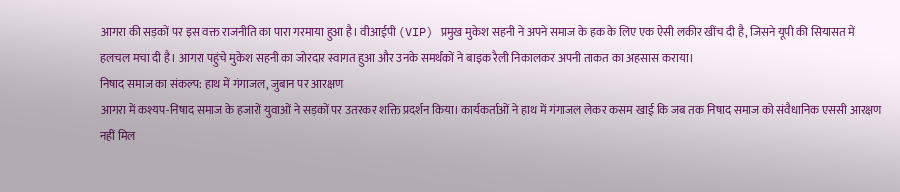आगरा की सड़कों पर इस वक्त राजनीति का पारा गरमाया हुआ है। वीआईपी (VIP) प्रमुख मुकेश सहनी ने अपने समाज के हक के लिए एक ऐसी लकीर खींच दी है, जिसने यूपी की सियासत में हलचल मचा दी है। आगरा पहुंचे मुकेश सहनी का जोरदार स्वागत हुआ और उनके समर्थकों ने बाइक रैली निकालकर अपनी ताकत का अहसास कराया।
निषाद समाज का संकल्प: हाथ में गंगाजल, जुबान पर आरक्षण
आगरा में कश्यप-निषाद समाज के हजारों युवाओं ने सड़कों पर उतरकर शक्ति प्रदर्शन किया। कार्यकर्ताओं ने हाथ में गंगाजल लेकर कसम खाई कि जब तक निषाद समाज को संवैधानिक एससी आरक्षण नहीं मिल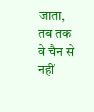जाता, तब तक वे चैन से नहीं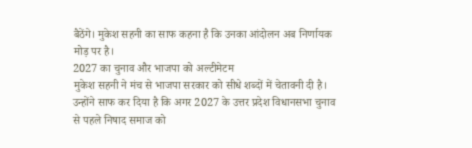बैठेंगे। मुकेश सहनी का साफ कहना है कि उनका आंदोलन अब निर्णायक मोड़ पर है।
2027 का चुनाव और भाजपा को अल्टीमेटम
मुकेश सहनी ने मंच से भाजपा सरकार को सीधे शब्दों में चेतावनी दी है। उन्होंने साफ कर दिया है कि अगर 2027 के उत्तर प्रदेश विधानसभा चुनाव से पहले निषाद समाज को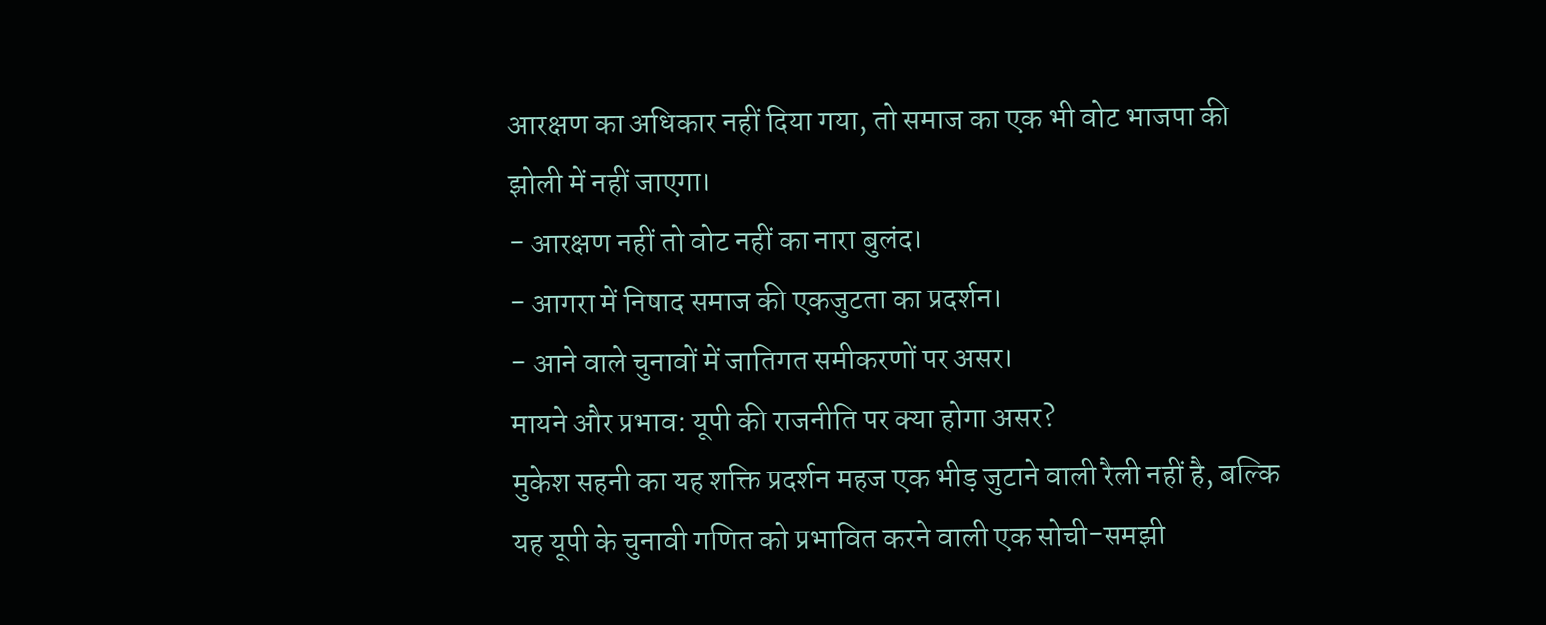आरक्षण का अधिकार नहीं दिया गया, तो समाज का एक भी वोट भाजपा की झोली में नहीं जाएगा।
- आरक्षण नहीं तो वोट नहीं का नारा बुलंद।
- आगरा में निषाद समाज की एकजुटता का प्रदर्शन।
- आने वाले चुनावों में जातिगत समीकरणों पर असर।
मायने और प्रभाव: यूपी की राजनीति पर क्या होगा असर?
मुकेश सहनी का यह शक्ति प्रदर्शन महज एक भीड़ जुटाने वाली रैली नहीं है, बल्कि यह यूपी के चुनावी गणित को प्रभावित करने वाली एक सोची-समझी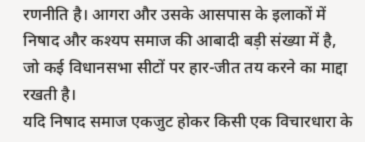रणनीति है। आगरा और उसके आसपास के इलाकों में निषाद और कश्यप समाज की आबादी बड़ी संख्या में है, जो कई विधानसभा सीटों पर हार-जीत तय करने का माद्दा रखती है।
यदि निषाद समाज एकजुट होकर किसी एक विचारधारा के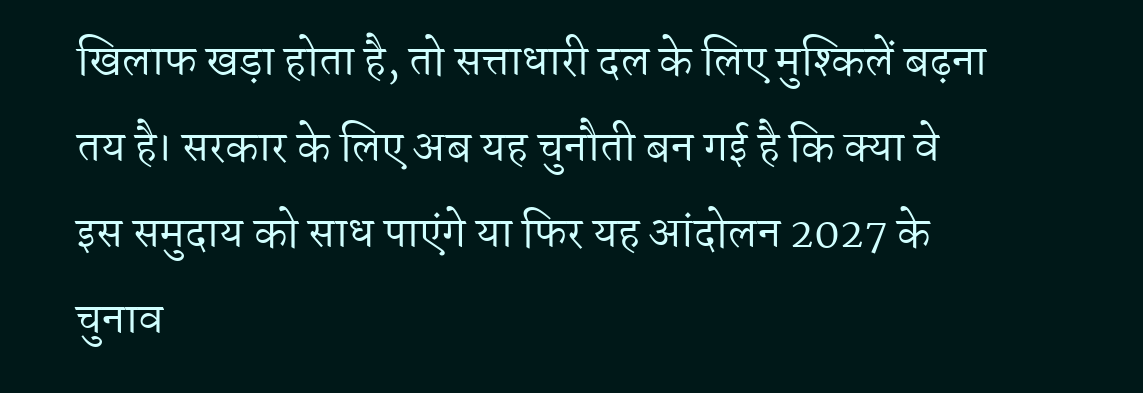खिलाफ खड़ा होता है, तो सत्ताधारी दल के लिए मुश्किलें बढ़ना तय है। सरकार के लिए अब यह चुनौती बन गई है कि क्या वे इस समुदाय को साध पाएंगे या फिर यह आंदोलन 2027 के चुनाव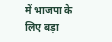में भाजपा के लिए बड़ा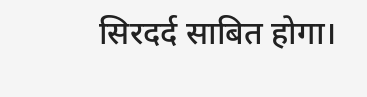सिरदर्द साबित होगा।